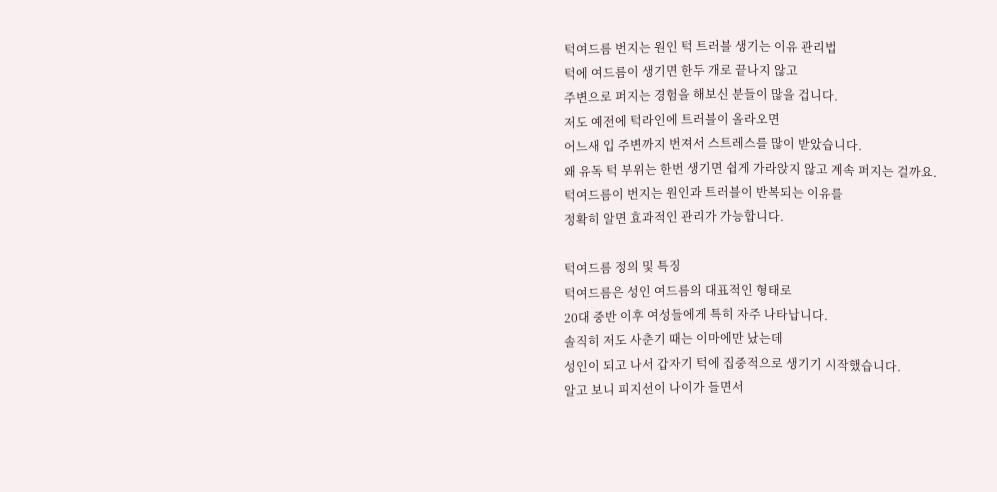턱여드름 번지는 원인 턱 트러블 생기는 이유 관리법
턱에 여드름이 생기면 한두 개로 끝나지 않고
주변으로 퍼지는 경험을 해보신 분들이 많을 겁니다.
저도 예전에 턱라인에 트러블이 올라오면
어느새 입 주변까지 번져서 스트레스를 많이 받았습니다.
왜 유독 턱 부위는 한번 생기면 쉽게 가라앉지 않고 계속 퍼지는 걸까요.
턱여드름이 번지는 원인과 트러블이 반복되는 이유를
정확히 알면 효과적인 관리가 가능합니다.

턱여드름 정의 및 특징
턱여드름은 성인 여드름의 대표적인 형태로
20대 중반 이후 여성들에게 특히 자주 나타납니다.
솔직히 저도 사춘기 때는 이마에만 났는데
성인이 되고 나서 갑자기 턱에 집중적으로 생기기 시작했습니다.
알고 보니 피지선이 나이가 들면서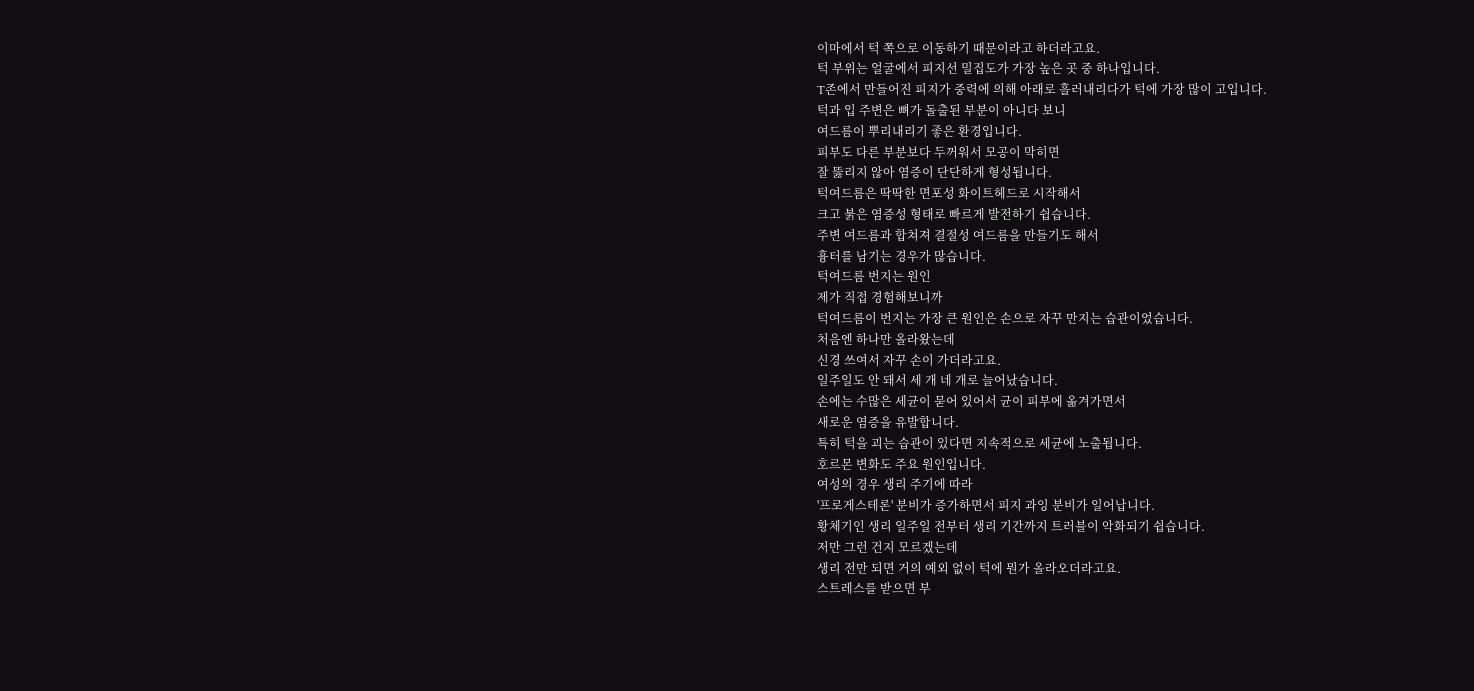이마에서 턱 쪽으로 이동하기 때문이라고 하더라고요.
턱 부위는 얼굴에서 피지선 밀집도가 가장 높은 곳 중 하나입니다.
T존에서 만들어진 피지가 중력에 의해 아래로 흘러내리다가 턱에 가장 많이 고입니다.
턱과 입 주변은 뼈가 돌출된 부분이 아니다 보니
여드름이 뿌리내리기 좋은 환경입니다.
피부도 다른 부분보다 두꺼워서 모공이 막히면
잘 뚫리지 않아 염증이 단단하게 형성됩니다.
턱여드름은 딱딱한 면포성 화이트헤드로 시작해서
크고 붉은 염증성 형태로 빠르게 발전하기 쉽습니다.
주변 여드름과 합쳐져 결절성 여드름을 만들기도 해서
흉터를 남기는 경우가 많습니다.
턱여드름 번지는 원인
제가 직접 경험해보니까
턱여드름이 번지는 가장 큰 원인은 손으로 자꾸 만지는 습관이었습니다.
처음엔 하나만 올라왔는데
신경 쓰여서 자꾸 손이 가더라고요.
일주일도 안 돼서 세 개 네 개로 늘어났습니다.
손에는 수많은 세균이 묻어 있어서 균이 피부에 옮겨가면서
새로운 염증을 유발합니다.
특히 턱을 괴는 습관이 있다면 지속적으로 세균에 노출됩니다.
호르몬 변화도 주요 원인입니다.
여성의 경우 생리 주기에 따라
'프로게스테론' 분비가 증가하면서 피지 과잉 분비가 일어납니다.
황체기인 생리 일주일 전부터 생리 기간까지 트러블이 악화되기 쉽습니다.
저만 그런 건지 모르겠는데
생리 전만 되면 거의 예외 없이 턱에 뭔가 올라오더라고요.
스트레스를 받으면 부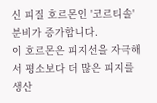신 피질 호르몬인 '코르티솔' 분비가 증가합니다.
이 호르몬은 피지선을 자극해서 평소보다 더 많은 피지를 생산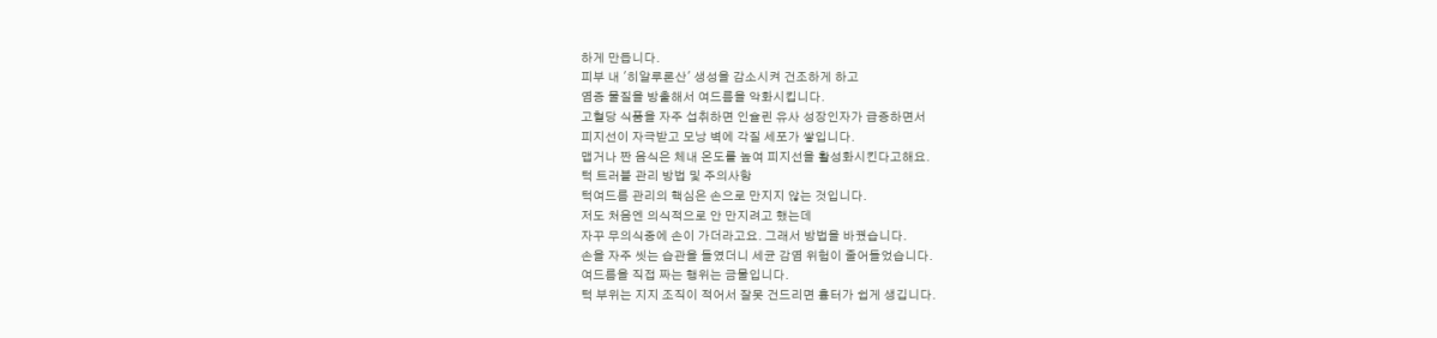하게 만듭니다.
피부 내 '히알루론산' 생성을 감소시켜 건조하게 하고
염증 물질을 방출해서 여드름을 악화시킵니다.
고혈당 식품을 자주 섭취하면 인슐린 유사 성장인자가 급증하면서
피지선이 자극받고 모낭 벽에 각질 세포가 쌓입니다.
맵거나 짠 음식은 체내 온도를 높여 피지선을 활성화시킨다고해요.
턱 트러블 관리 방법 및 주의사항
턱여드름 관리의 핵심은 손으로 만지지 않는 것입니다.
저도 처음엔 의식적으로 안 만지려고 했는데
자꾸 무의식중에 손이 가더라고요. 그래서 방법을 바꿨습니다.
손을 자주 씻는 습관을 들였더니 세균 감염 위험이 줄어들었습니다.
여드름을 직접 짜는 행위는 금물입니다.
턱 부위는 지지 조직이 적어서 잘못 건드리면 흉터가 쉽게 생깁니다.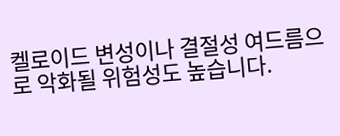켈로이드 변성이나 결절성 여드름으로 악화될 위험성도 높습니다.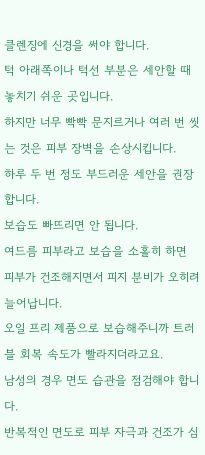클렌징에 신경을 써야 합니다.
턱 아래쪽이나 턱선 부분은 세안할 때 놓치기 쉬운 곳입니다.
하지만 너무 빡빡 문지르거나 여러 번 씻는 것은 피부 장벽을 손상시킵니다.
하루 두 번 정도 부드러운 세안을 권장합니다.
보습도 빠뜨리면 안 됩니다.
여드름 피부라고 보습을 소홀히 하면 피부가 건조해지면서 피지 분비가 오히려 늘어납니다.
오일 프리 제품으로 보습해주니까 트러블 회복 속도가 빨라지더라고요.
남성의 경우 면도 습관을 점검해야 합니다.
반복적인 면도로 피부 자극과 건조가 심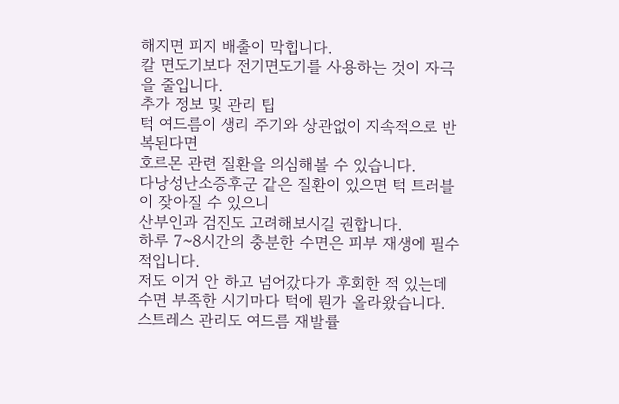해지면 피지 배출이 막힙니다.
칼 면도기보다 전기면도기를 사용하는 것이 자극을 줄입니다.
추가 정보 및 관리 팁
턱 여드름이 생리 주기와 상관없이 지속적으로 반복된다면
호르몬 관련 질환을 의심해볼 수 있습니다.
다낭성난소증후군 같은 질환이 있으면 턱 트러블이 잦아질 수 있으니
산부인과 검진도 고려해보시길 권합니다.
하루 7~8시간의 충분한 수면은 피부 재생에 필수적입니다.
저도 이거 안 하고 넘어갔다가 후회한 적 있는데
수면 부족한 시기마다 턱에 뭔가 올라왔습니다.
스트레스 관리도 여드름 재발률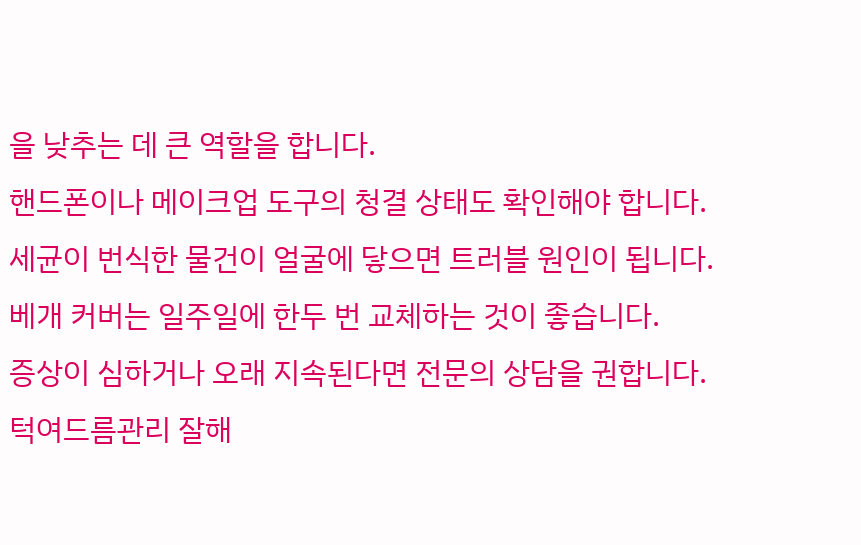을 낮추는 데 큰 역할을 합니다.
핸드폰이나 메이크업 도구의 청결 상태도 확인해야 합니다.
세균이 번식한 물건이 얼굴에 닿으면 트러블 원인이 됩니다.
베개 커버는 일주일에 한두 번 교체하는 것이 좋습니다.
증상이 심하거나 오래 지속된다면 전문의 상담을 권합니다.
턱여드름관리 잘해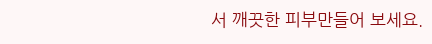서 깨끗한 피부만들어 보세요.